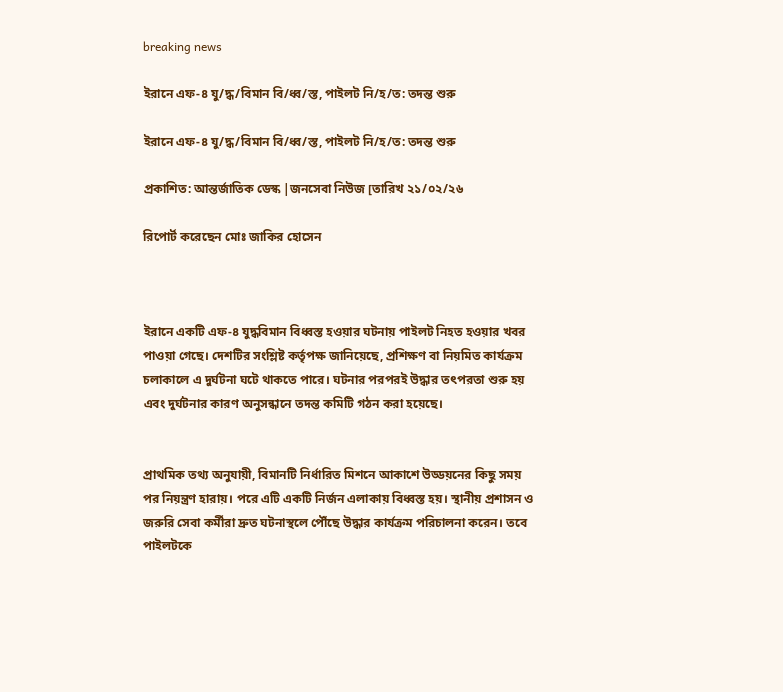breaking news

ইরানে এফ-৪ যু/দ্ধ/বিমান বি/ধ্ব/স্ত, পাইলট নি/হ/ত: তদন্ত শুরু

ইরানে এফ-৪ যু/দ্ধ/বিমান বি/ধ্ব/স্ত, পাইলট নি/হ/ত: তদন্ত শুরু

প্রকাশিত: আন্তর্জাতিক ডেস্ক |জনসেবা নিউজ [তারিখ ২১/০২/২৬

রিপোর্ট করেছেন মোঃ জাকির হোসেন



ইরানে একটি এফ-৪ যুদ্ধবিমান বিধ্বস্ত হওয়ার ঘটনায় পাইলট নিহত হওয়ার খবর পাওয়া গেছে। দেশটির সংশ্লিষ্ট কর্তৃপক্ষ জানিয়েছে, প্রশিক্ষণ বা নিয়মিত কার্যক্রম চলাকালে এ দুর্ঘটনা ঘটে থাকতে পারে। ঘটনার পরপরই উদ্ধার তৎপরতা শুরু হয় এবং দুর্ঘটনার কারণ অনুসন্ধানে তদন্ত কমিটি গঠন করা হয়েছে।


প্রাথমিক তথ্য অনুযায়ী, বিমানটি নির্ধারিত মিশনে আকাশে উড্ডয়নের কিছু সময় পর নিয়ন্ত্রণ হারায়। পরে এটি একটি নির্জন এলাকায় বিধ্বস্ত হয়। স্থানীয় প্রশাসন ও জরুরি সেবা কর্মীরা দ্রুত ঘটনাস্থলে পৌঁছে উদ্ধার কার্যক্রম পরিচালনা করেন। তবে পাইলটকে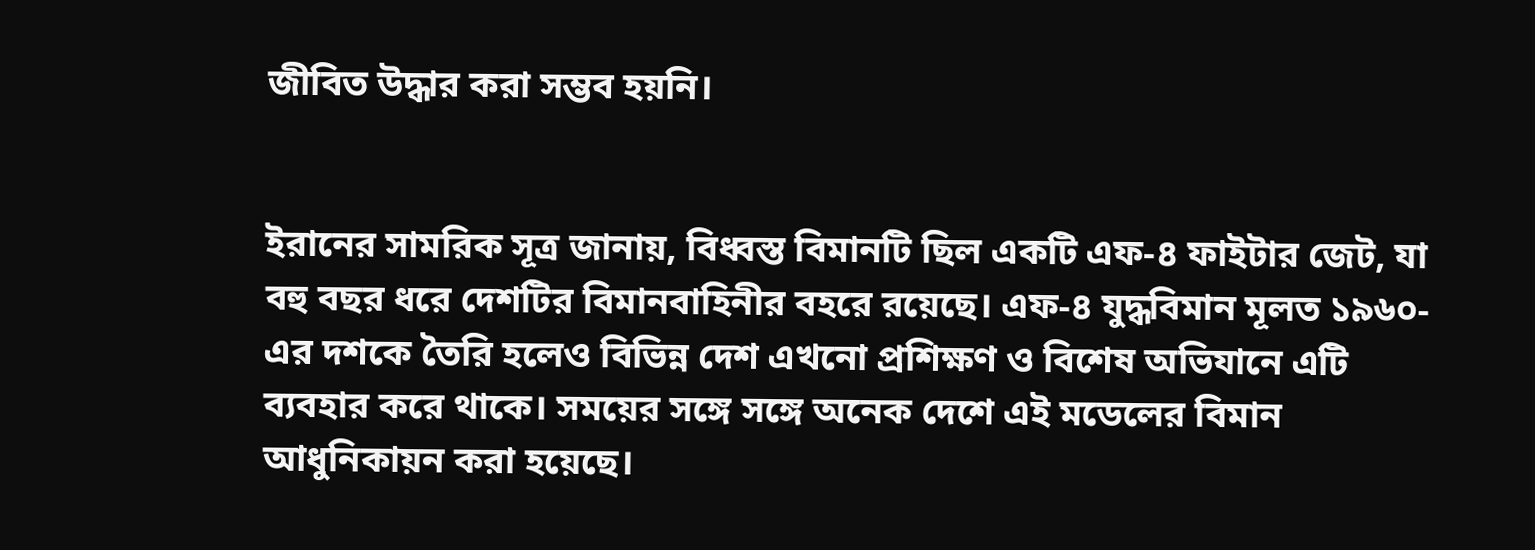জীবিত উদ্ধার করা সম্ভব হয়নি।


ইরানের সামরিক সূত্র জানায়, বিধ্বস্ত বিমানটি ছিল একটি এফ-৪ ফাইটার জেট, যা বহু বছর ধরে দেশটির বিমানবাহিনীর বহরে রয়েছে। এফ-৪ যুদ্ধবিমান মূলত ১৯৬০-এর দশকে তৈরি হলেও বিভিন্ন দেশ এখনো প্রশিক্ষণ ও বিশেষ অভিযানে এটি ব্যবহার করে থাকে। সময়ের সঙ্গে সঙ্গে অনেক দেশে এই মডেলের বিমান আধুনিকায়ন করা হয়েছে।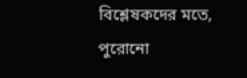বিশ্লেষকদের মতে, পুরোনো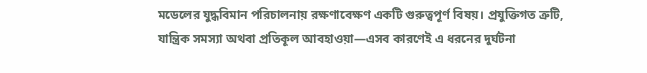মডেলের যুদ্ধবিমান পরিচালনায় রক্ষণাবেক্ষণ একটি গুরুত্বপূর্ণ বিষয়। প্রযুক্তিগত ত্রুটি, যান্ত্রিক সমস্যা অথবা প্রতিকূল আবহাওয়া—এসব কারণেই এ ধরনের দুর্ঘটনা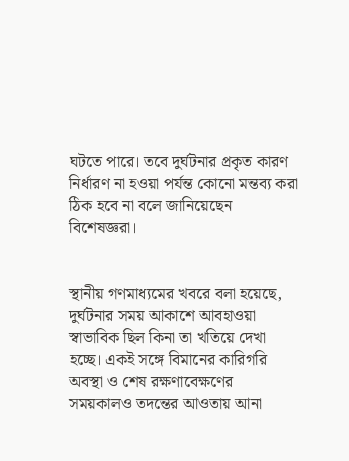ঘটতে পারে। তবে দুর্ঘটনার প্রকৃত কারণ নির্ধারণ না হওয়া পর্যন্ত কোনো মন্তব্য করা ঠিক হবে না বলে জানিয়েছেন বিশেষজ্ঞরা।


স্থানীয় গণমাধ্যমের খবরে বলা হয়েছে, দুর্ঘটনার সময় আকাশে আবহাওয়া স্বাভাবিক ছিল কিনা তা খতিয়ে দেখা হচ্ছে। একই সঙ্গে বিমানের কারিগরি অবস্থা ও শেষ রক্ষণাবেক্ষণের সময়কালও তদন্তের আওতায় আনা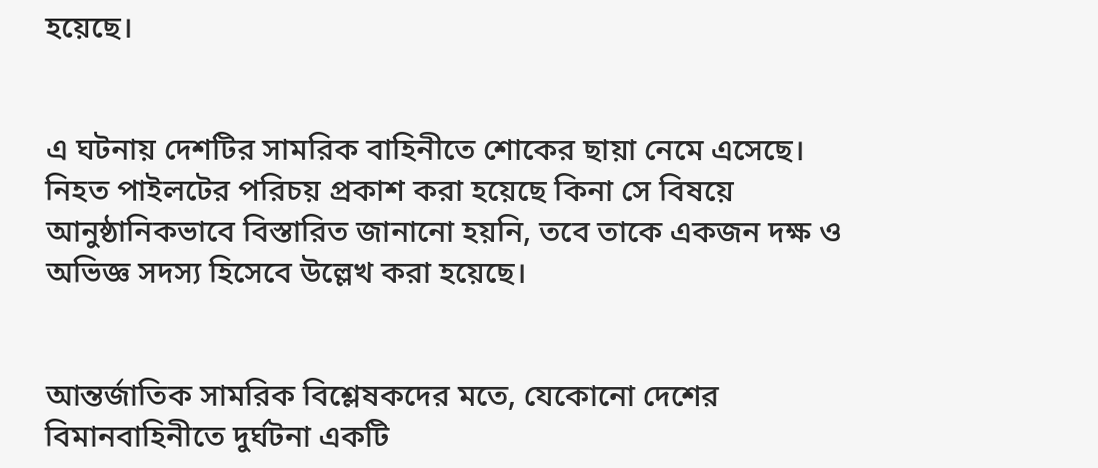হয়েছে।


এ ঘটনায় দেশটির সামরিক বাহিনীতে শোকের ছায়া নেমে এসেছে। নিহত পাইলটের পরিচয় প্রকাশ করা হয়েছে কিনা সে বিষয়ে আনুষ্ঠানিকভাবে বিস্তারিত জানানো হয়নি, তবে তাকে একজন দক্ষ ও অভিজ্ঞ সদস্য হিসেবে উল্লেখ করা হয়েছে।


আন্তর্জাতিক সামরিক বিশ্লেষকদের মতে, যেকোনো দেশের বিমানবাহিনীতে দুর্ঘটনা একটি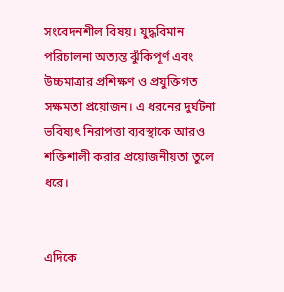সংবেদনশীল বিষয়। যুদ্ধবিমান পরিচালনা অত্যন্ত ঝুঁকিপূর্ণ এবং উচ্চমাত্রার প্রশিক্ষণ ও প্রযুক্তিগত সক্ষমতা প্রয়োজন। এ ধরনের দুর্ঘটনা ভবিষ্যৎ নিরাপত্তা ব্যবস্থাকে আরও শক্তিশালী করার প্রয়োজনীয়তা তুলে ধরে।


এদিকে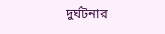দুর্ঘটনার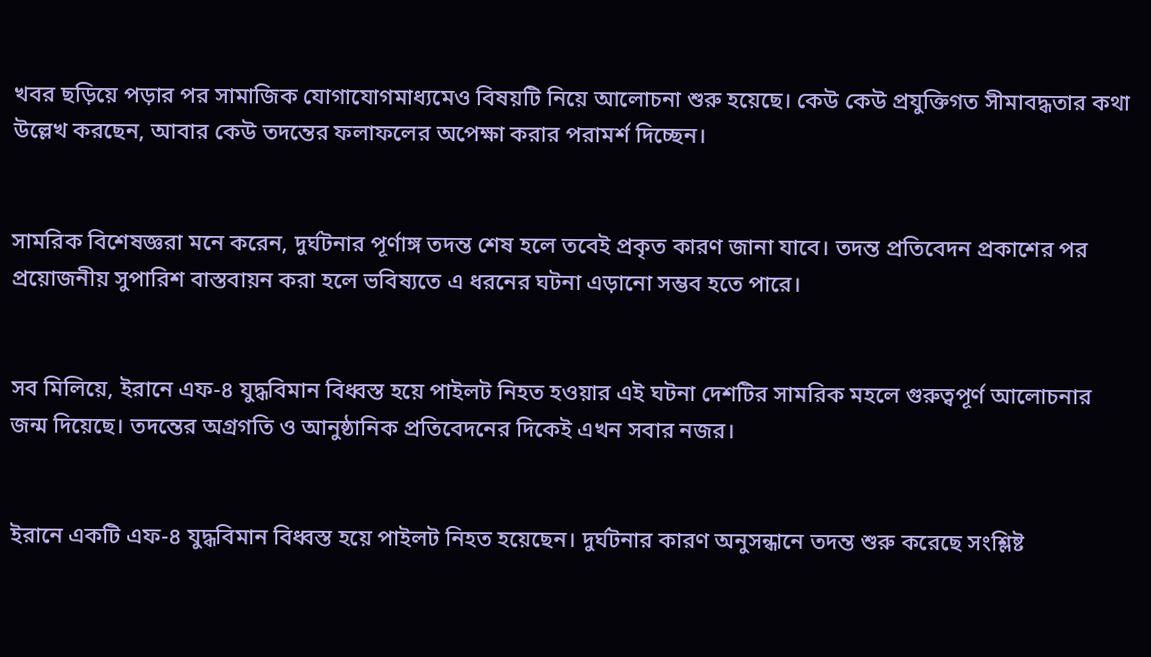খবর ছড়িয়ে পড়ার পর সামাজিক যোগাযোগমাধ্যমেও বিষয়টি নিয়ে আলোচনা শুরু হয়েছে। কেউ কেউ প্রযুক্তিগত সীমাবদ্ধতার কথা উল্লেখ করছেন, আবার কেউ তদন্তের ফলাফলের অপেক্ষা করার পরামর্শ দিচ্ছেন।


সামরিক বিশেষজ্ঞরা মনে করেন, দুর্ঘটনার পূর্ণাঙ্গ তদন্ত শেষ হলে তবেই প্রকৃত কারণ জানা যাবে। তদন্ত প্রতিবেদন প্রকাশের পর প্রয়োজনীয় সুপারিশ বাস্তবায়ন করা হলে ভবিষ্যতে এ ধরনের ঘটনা এড়ানো সম্ভব হতে পারে।


সব মিলিয়ে, ইরানে এফ-৪ যুদ্ধবিমান বিধ্বস্ত হয়ে পাইলট নিহত হওয়ার এই ঘটনা দেশটির সামরিক মহলে গুরুত্বপূর্ণ আলোচনার জন্ম দিয়েছে। তদন্তের অগ্রগতি ও আনুষ্ঠানিক প্রতিবেদনের দিকেই এখন সবার নজর।


ইরানে একটি এফ-৪ যুদ্ধবিমান বিধ্বস্ত হয়ে পাইলট নিহত হয়েছেন। দুর্ঘটনার কারণ অনুসন্ধানে তদন্ত শুরু করেছে সংশ্লিষ্ট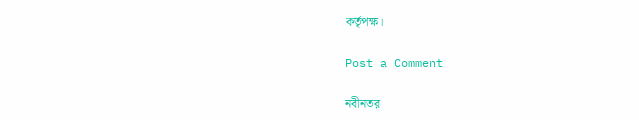কর্তৃপক্ষ।

Post a Comment

নবীনতর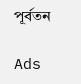পূর্বতন

Ads